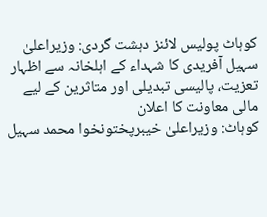کوہاٹ پولیس لائنز دہشت گردی: وزیراعلیٰ سہیل آفریدی کا شہداء کے اہلخانہ سے اظہار تعزیت، پالیسی تبدیلی اور متاثرین کے لیے مالی معاونت کا اعلان
کوہاٹ: وزیراعلیٰ خیبرپختونخوا محمد سہیل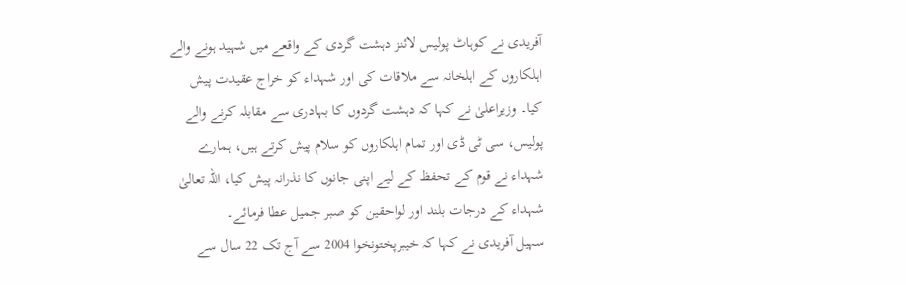آفریدی نے کوہاٹ پولیس لائنز دہشت گردی کے واقعے میں شہید ہونے والے اہلکاروں کے اہلخانہ سے ملاقات کی اور شہداء کو خراج عقیدت پیش کیا۔ وزیراعلیٰ نے کہا کہ دہشت گردوں کا بہادری سے مقابلہ کرنے والے پولیس، سی ٹی ڈی اور تمام اہلکاروں کو سلام پیش کرتے ہیں، ہمارے شہداء نے قوم کے تحفظ کے لیے اپنی جانوں کا نذرانہ پیش کیا، اللہ تعالیٰ شہداء کے درجات بلند اور لواحقین کو صبر جمیل عطا فرمائے۔
سہیل آفریدی نے کہا کہ خیبرپختونخوا 2004 سے آج تک 22 سال سے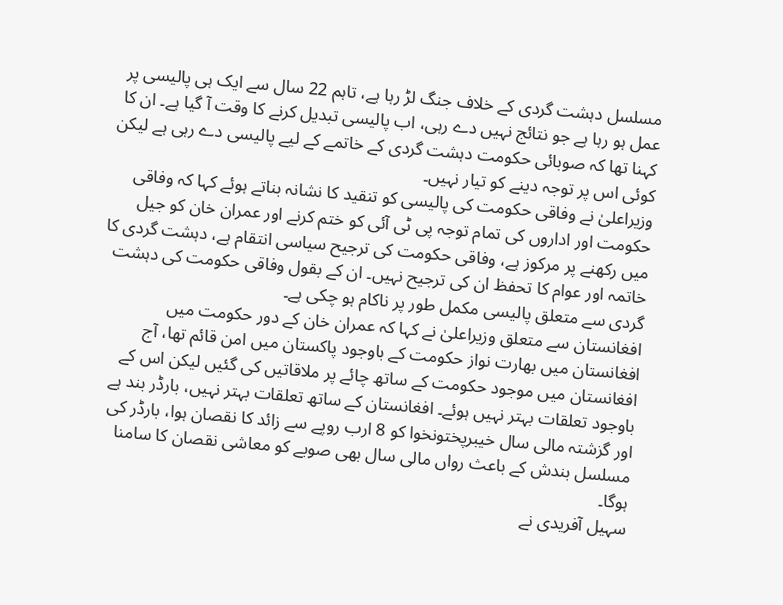مسلسل دہشت گردی کے خلاف جنگ لڑ رہا ہے، تاہم 22 سال سے ایک ہی پالیسی پر عمل ہو رہا ہے جو نتائج نہیں دے رہی، اب پالیسی تبدیل کرنے کا وقت آ گیا ہے۔ ان کا کہنا تھا کہ صوبائی حکومت دہشت گردی کے خاتمے کے لیے پالیسی دے رہی ہے لیکن کوئی اس پر توجہ دینے کو تیار نہیں۔
وزیراعلیٰ نے وفاقی حکومت کی پالیسی کو تنقید کا نشانہ بناتے ہوئے کہا کہ وفاقی حکومت اور اداروں کی تمام توجہ پی ٹی آئی کو ختم کرنے اور عمران خان کو جیل میں رکھنے پر مرکوز ہے، وفاقی حکومت کی ترجیح سیاسی انتقام ہے، دہشت گردی کا خاتمہ اور عوام کا تحفظ ان کی ترجیح نہیں۔ ان کے بقول وفاقی حکومت کی دہشت گردی سے متعلق پالیسی مکمل طور پر ناکام ہو چکی ہے۔
افغانستان سے متعلق وزیراعلیٰ نے کہا کہ عمران خان کے دور حکومت میں افغانستان میں بھارت نواز حکومت کے باوجود پاکستان میں امن قائم تھا، آج افغانستان میں موجود حکومت کے ساتھ چائے پر ملاقاتیں کی گئیں لیکن اس کے باوجود تعلقات بہتر نہیں ہوئے۔ افغانستان کے ساتھ تعلقات بہتر نہیں، بارڈر بند ہے اور گزشتہ مالی سال خیبرپختونخوا کو 8 ارب روپے سے زائد کا نقصان ہوا، بارڈر کی مسلسل بندش کے باعث رواں مالی سال بھی صوبے کو معاشی نقصان کا سامنا ہوگا۔
سہیل آفریدی نے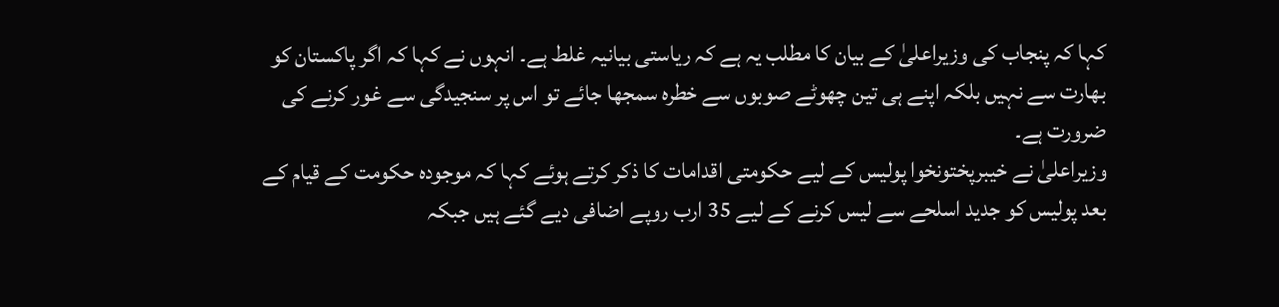کہا کہ پنجاب کی وزیراعلیٰ کے بیان کا مطلب یہ ہے کہ ریاستی بیانیہ غلط ہے۔ انہوں نے کہا کہ اگر پاکستان کو بھارت سے نہیں بلکہ اپنے ہی تین چھوٹے صوبوں سے خطرہ سمجھا جائے تو اس پر سنجیدگی سے غور کرنے کی ضرورت ہے۔
وزیراعلیٰ نے خیبرپختونخوا پولیس کے لیے حکومتی اقدامات کا ذکر کرتے ہوئے کہا کہ موجودہ حکومت کے قیام کے بعد پولیس کو جدید اسلحے سے لیس کرنے کے لیے 35 ارب روپے اضافی دیے گئے ہیں جبکہ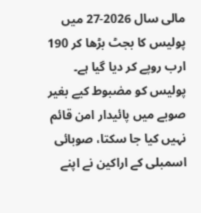مالی سال 2026-27 میں پولیس کا بجٹ بڑھا کر 190 ارب روپے کر دیا گیا ہے۔ پولیس کو مضبوط کیے بغیر صوبے میں پائیدار امن قائم نہیں کیا جا سکتا، صوبائی اسمبلی کے اراکین نے اپنے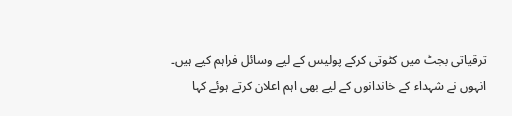ترقیاتی بجٹ میں کٹوتی کرکے پولیس کے لیے وسائل فراہم کیے ہیں۔
انہوں نے شہداء کے خاندانوں کے لیے بھی اہم اعلان کرتے ہوئے کہا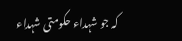کہ جو شہداء حکومتی شہداء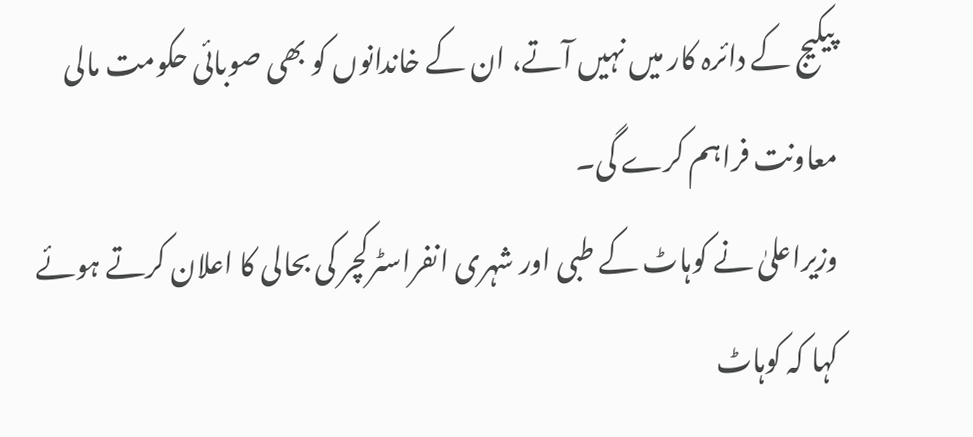پیکیج کے دائرہ کار میں نہیں آتے، ان کے خاندانوں کو بھی صوبائی حکومت مالی معاونت فراہم کرے گی۔
وزیراعلیٰ نے کوہاٹ کے طبی اور شہری انفراسٹرکچر کی بحالی کا اعلان کرتے ہوئے کہا کہ کوہاٹ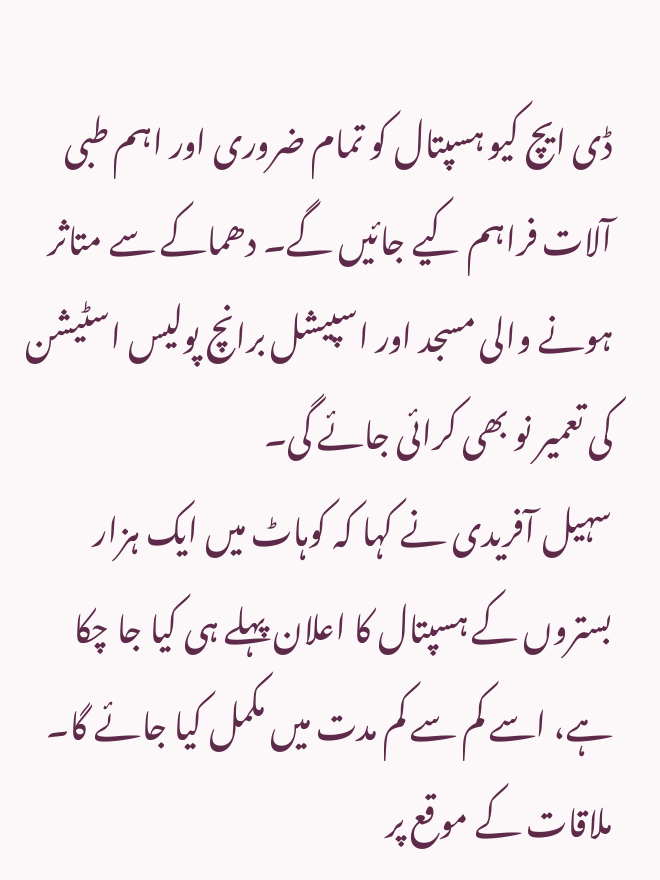ڈی ایچ کیو ہسپتال کو تمام ضروری اور اہم طبی آلات فراہم کیے جائیں گے۔ دھماکے سے متاثر ہونے والی مسجد اور اسپیشل برانچ پولیس اسٹیشن کی تعمیر نو بھی کرائی جائے گی۔
سہیل آفریدی نے کہا کہ کوہاٹ میں ایک ہزار بستروں کے ہسپتال کا اعلان پہلے ہی کیا جا چکا ہے، اسے کم سے کم مدت میں مکمل کیا جائے گا۔
ملاقات کے موقع پر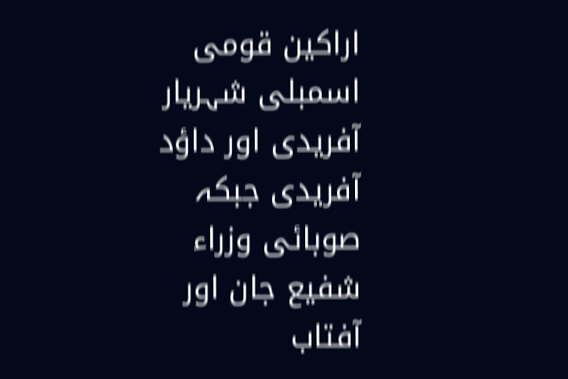اراکین قومی اسمبلی شہریار آفریدی اور داؤد آفریدی جبکہ صوبائی وزراء شفیع جان اور آفتاب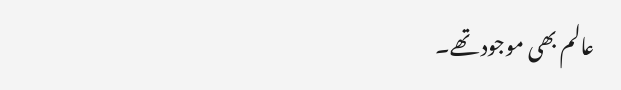عالم بھی موجود تھے۔